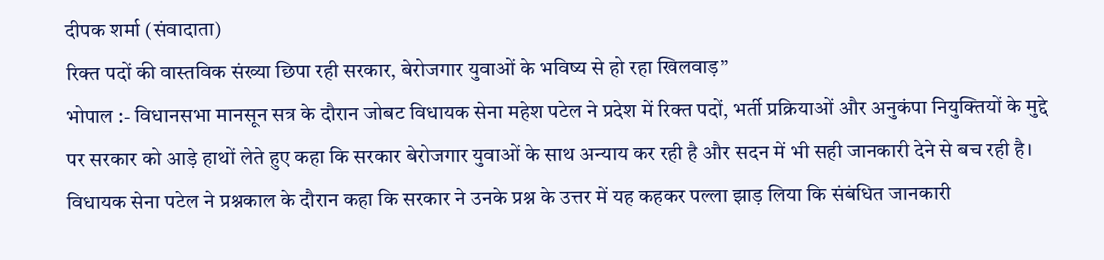दीपक शर्मा (संवादाता)
रिक्त पदों की वास्तविक संख्या छिपा रही सरकार, बेरोजगार युवाओं के भविष्य से हो रहा खिलवाड़”
भोपाल :- विधानसभा मानसून सत्र के दौरान जोबट विधायक सेना महेश पटेल ने प्रदेश में रिक्त पदों, भर्ती प्रक्रियाओं और अनुकंपा नियुक्तियों के मुद्दे पर सरकार को आड़े हाथों लेते हुए कहा कि सरकार बेरोजगार युवाओं के साथ अन्याय कर रही है और सदन में भी सही जानकारी देने से बच रही है। विधायक सेना पटेल ने प्रश्नकाल के दौरान कहा कि सरकार ने उनके प्रश्न के उत्तर में यह कहकर पल्ला झाड़ लिया कि संबंधित जानकारी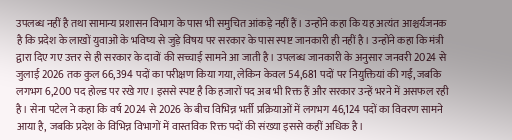उपलब्ध नहीं है तथा सामान्य प्रशासन विभाग के पास भी समुचित आंकड़े नहीं हैं। उन्होंने कहा कि यह अत्यंत आश्चर्यजनक है कि प्रदेश के लाखों युवाओं के भविष्य से जुड़े विषय पर सरकार के पास स्पष्ट जानकारी ही नहीं है। उन्होंने कहा कि मंत्री द्वारा दिए गए उत्तर से ही सरकार के दावों की सच्चाई सामने आ जाती है। उपलब्ध जानकारी के अनुसार जनवरी 2024 से जुलाई 2026 तक कुल 66,394 पदों का परीक्षण किया गया, लेकिन केवल 54,681 पदों पर नियुक्तियां की गईं, जबकि लगभग 6,200 पद होल्ड पर रखे गए। इससे स्पष्ट है कि हजारों पद अब भी रिक्त हैं और सरकार उन्हें भरने में असफल रही है। सेना पटेल ने कहा कि वर्ष 2024 से 2026 के बीच विभिन्न भर्ती प्रक्रियाओं में लगभग 46,124 पदों का विवरण सामने आया है, जबकि प्रदेश के विभिन्न विभागों में वास्तविक रिक्त पदों की संख्या इससे कहीं अधिक है।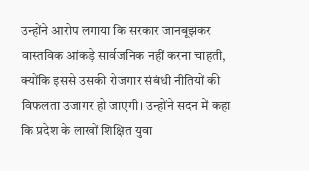उन्होंने आरोप लगाया कि सरकार जानबूझकर वास्तविक आंकड़े सार्वजनिक नहीं करना चाहती, क्योंकि इससे उसकी रोजगार संबंधी नीतियों की विफलता उजागर हो जाएगी। उन्होंने सदन में कहा कि प्रदेश के लाखों शिक्षित युवा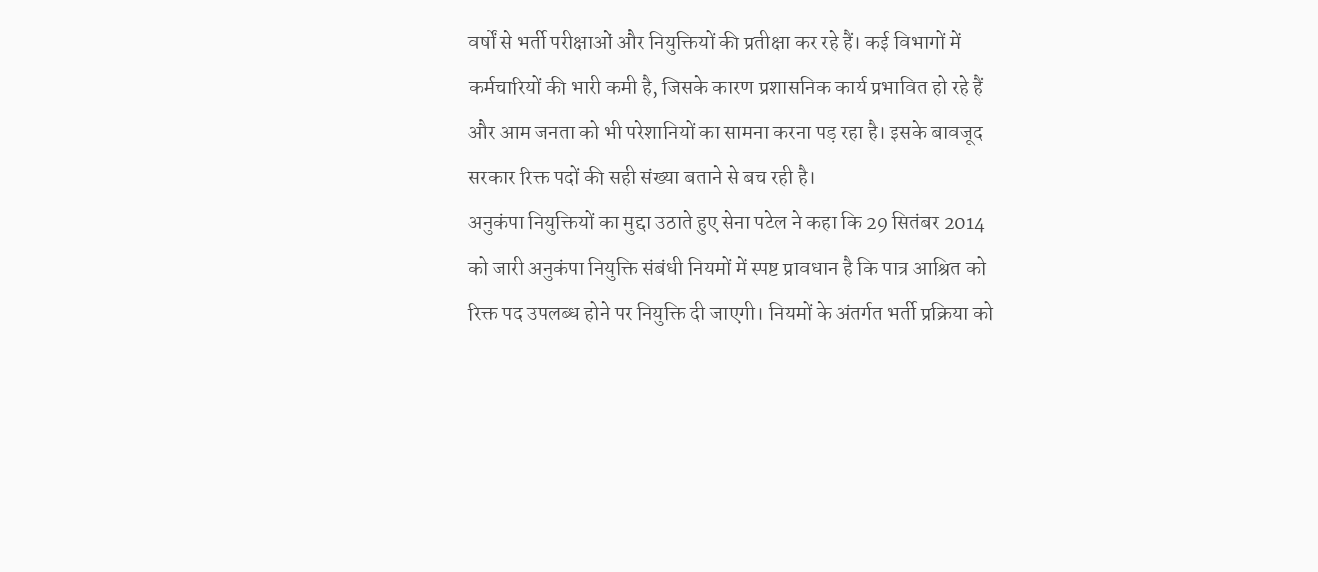वर्षों से भर्ती परीक्षाओं और नियुक्तियों की प्रतीक्षा कर रहे हैं। कई विभागों में कर्मचारियों की भारी कमी है, जिसके कारण प्रशासनिक कार्य प्रभावित हो रहे हैं और आम जनता को भी परेशानियों का सामना करना पड़ रहा है। इसके बावजूद सरकार रिक्त पदों की सही संख्या बताने से बच रही है।
अनुकंपा नियुक्तियों का मुद्दा उठाते हुए सेना पटेल ने कहा कि 29 सितंबर 2014 को जारी अनुकंपा नियुक्ति संबंधी नियमों में स्पष्ट प्रावधान है कि पात्र आश्रित को रिक्त पद उपलब्ध होने पर नियुक्ति दी जाएगी। नियमों के अंतर्गत भर्ती प्रक्रिया को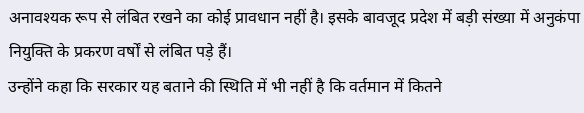अनावश्यक रूप से लंबित रखने का कोई प्रावधान नहीं है। इसके बावजूद प्रदेश में बड़ी संख्या में अनुकंपा नियुक्ति के प्रकरण वर्षों से लंबित पड़े हैं।
उन्होंने कहा कि सरकार यह बताने की स्थिति में भी नहीं है कि वर्तमान में कितने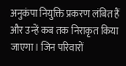अनुकंपा नियुक्ति प्रकरण लंबित हैं और उन्हें कब तक निराकृत किया जाएगा। जिन परिवारों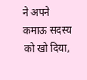ने अपने कमाऊ सदस्य को खो दिया,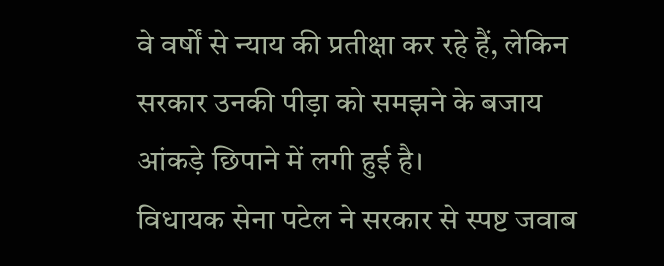वे वर्षों से न्याय की प्रतीक्षा कर रहे हैं, लेकिन सरकार उनकी पीड़ा को समझने के बजाय आंकड़े छिपाने में लगी हुई है।
विधायक सेना पटेल ने सरकार से स्पष्ट जवाब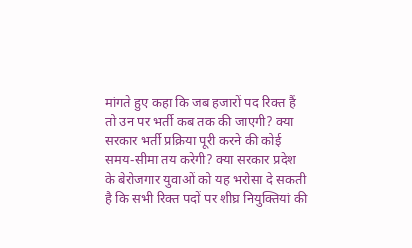मांगते हुए कहा कि जब हजारों पद रिक्त हैं तो उन पर भर्ती कब तक की जाएगी? क्या सरकार भर्ती प्रक्रिया पूरी करने की कोई समय-सीमा तय करेगी? क्या सरकार प्रदेश के बेरोजगार युवाओं को यह भरोसा दे सकती है कि सभी रिक्त पदों पर शीघ्र नियुक्तियां की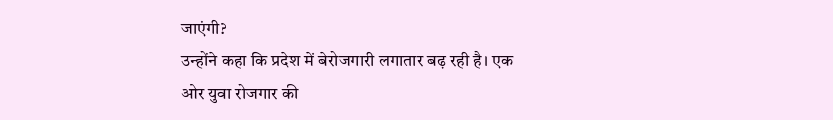जाएंगी?
उन्होंने कहा कि प्रदेश में बेरोजगारी लगातार बढ़ रही है। एक ओर युवा रोजगार की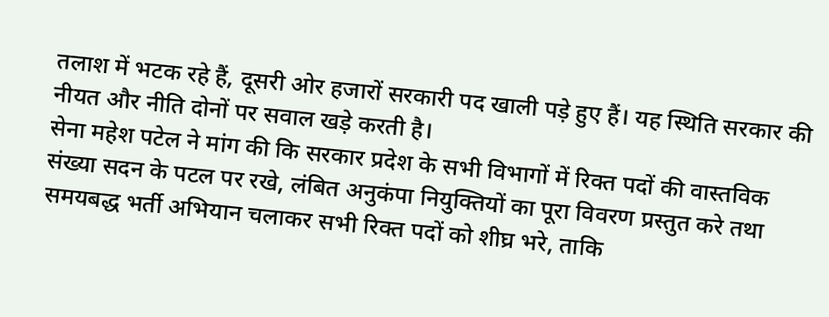तलाश में भटक रहे हैं, दूसरी ओर हजारों सरकारी पद खाली पड़े हुए हैं। यह स्थिति सरकार की नीयत और नीति दोनों पर सवाल खड़े करती है।
सेना महेश पटेल ने मांग की कि सरकार प्रदेश के सभी विभागों में रिक्त पदों की वास्तविक संख्या सदन के पटल पर रखे, लंबित अनुकंपा नियुक्तियों का पूरा विवरण प्रस्तुत करे तथा समयबद्ध भर्ती अभियान चलाकर सभी रिक्त पदों को शीघ्र भरे, ताकि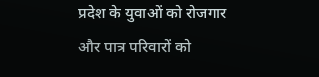प्रदेश के युवाओं को रोजगार और पात्र परिवारों को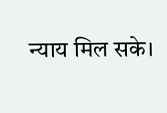न्याय मिल सके।